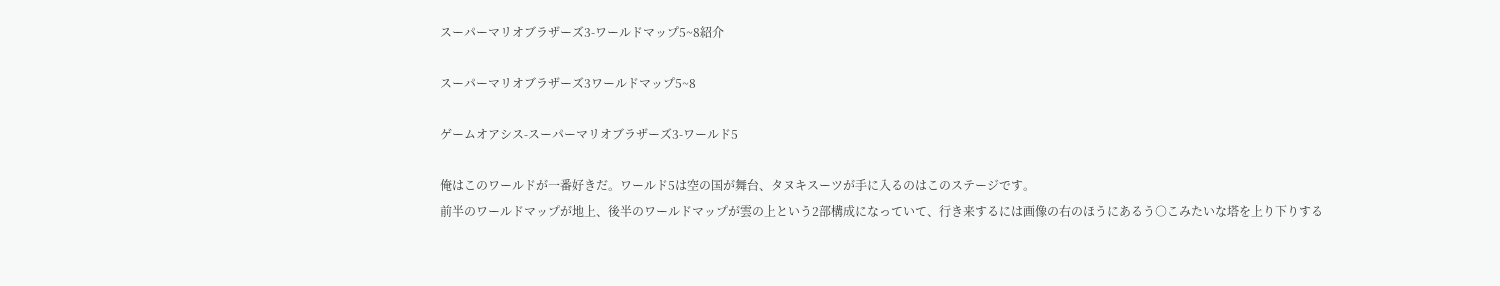スーパーマリオブラザーズ3-ワールドマップ5~8紹介

スーパーマリオブラザーズ3ワールドマップ5~8

ゲームオアシス-スーパーマリオブラザーズ3-ワールド5

俺はこのワールドが一番好きだ。ワールド5は空の国が舞台、タヌキスーツが手に入るのはこのステージです。
前半のワールドマップが地上、後半のワールドマップが雲の上という2部構成になっていて、行き来するには画像の右のほうにあるう○こみたいな塔を上り下りする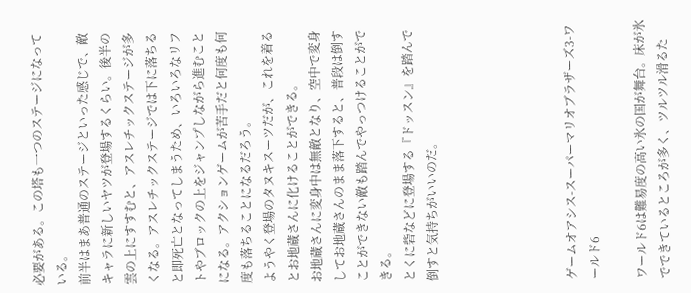必要がある。この塔も一つのステージになっている。
前半はまあ普通のステージといった感じで、敵キャラに新しいヤツが登場するくらい。後半の雲の上にすすむと、アスレチックステージが多くなる。アスレチックステージでは下に落ちると即死亡となってしまうため、いろいろなリフトやブロックの上をジャンプしながら進むことになる。アクションゲームが苦手だと何度も何度も落ちることになるだろう。
ようやく登場のタヌキスーツだが、これを着るとお地蔵さんに化けることができる。
お地蔵さんに変身中は無敵となり、空中で変身してお地蔵さんのまま落下すると、普段は倒すことができない敵も踏んでやっつけることができる。
とくに砦などに登場する『ドッスン』を踏んで倒すと気持ちがいいのだ。





ゲームオアシス-スーパーマリオブラザーズ3-ワールド6

ワールド6は難易度の高い氷の国が舞台。床が氷でできているところが多く、ツルツル滑るた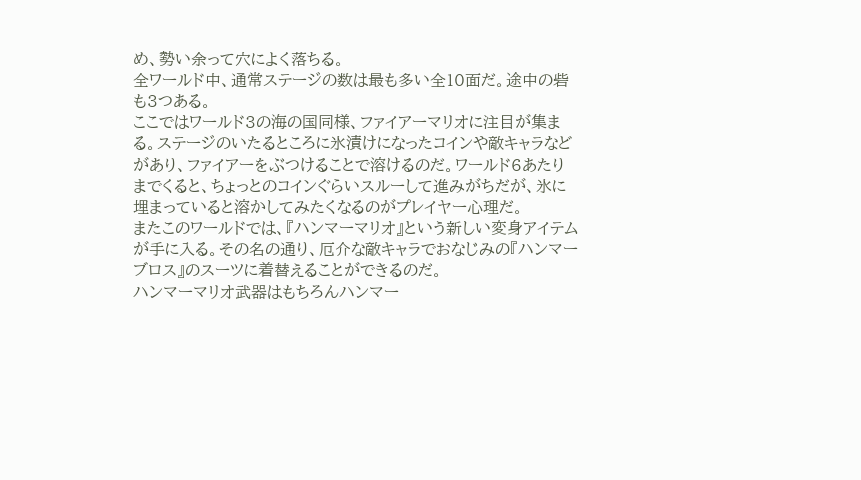め、勢い余って穴によく落ちる。
全ワールド中、通常ステージの数は最も多い全10面だ。途中の砦も3つある。
ここではワールド3の海の国同様、ファイアーマリオに注目が集まる。ステージのいたるところに氷漬けになったコインや敵キャラなどがあり、ファイアーをぶつけることで溶けるのだ。ワールド6あたりまでくると、ちょっとのコインぐらいスルーして進みがちだが、氷に埋まっていると溶かしてみたくなるのがプレイヤー心理だ。
またこのワールドでは、『ハンマーマリオ』という新しい変身アイテムが手に入る。その名の通り、厄介な敵キャラでおなじみの『ハンマーブロス』のスーツに着替えることができるのだ。
ハンマーマリオ武器はもちろんハンマー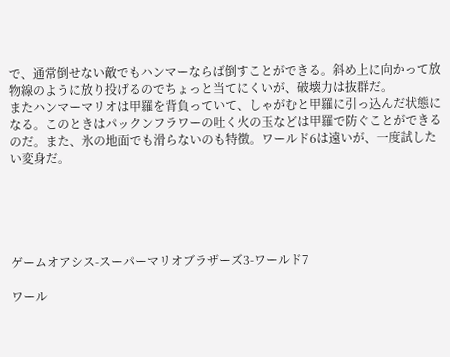で、通常倒せない敵でもハンマーならば倒すことができる。斜め上に向かって放物線のように放り投げるのでちょっと当てにくいが、破壊力は抜群だ。
またハンマーマリオは甲羅を背負っていて、しゃがむと甲羅に引っ込んだ状態になる。このときはパックンフラワーの吐く火の玉などは甲羅で防ぐことができるのだ。また、氷の地面でも滑らないのも特徴。ワールド6は遠いが、一度試したい変身だ。





ゲームオアシス-スーパーマリオブラザーズ3-ワールド7

ワール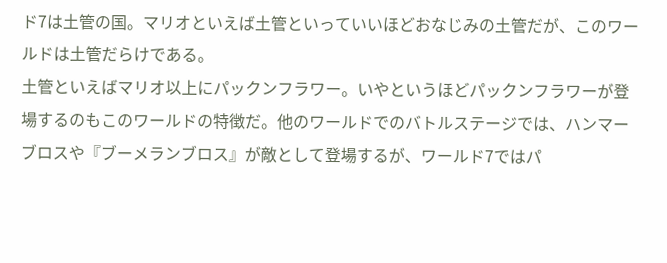ド7は土管の国。マリオといえば土管といっていいほどおなじみの土管だが、このワールドは土管だらけである。
土管といえばマリオ以上にパックンフラワー。いやというほどパックンフラワーが登場するのもこのワールドの特徴だ。他のワールドでのバトルステージでは、ハンマーブロスや『ブーメランブロス』が敵として登場するが、ワールド7ではパ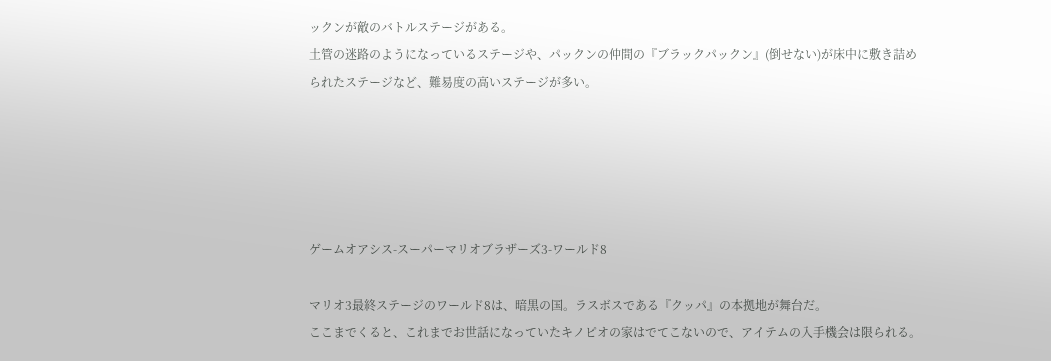ックンが敵のバトルステージがある。
土管の迷路のようになっているステージや、パックンの仲間の『ブラックパックン』(倒せない)が床中に敷き詰められたステージなど、難易度の高いステージが多い。





ゲームオアシス-スーパーマリオブラザーズ3-ワールド8

マリオ3最終ステージのワールド8は、暗黒の国。ラスボスである『クッパ』の本拠地が舞台だ。
ここまでくると、これまでお世話になっていたキノピオの家はでてこないので、アイテムの入手機会は限られる。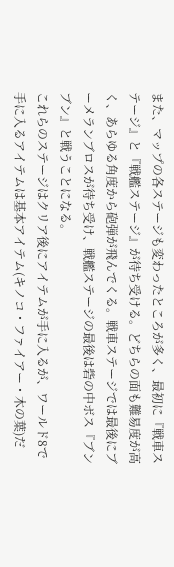また、マップの各ステージも変わったところが多く、最初に『戦車ステージ』と『戦艦ステージ』が待ち受ける。どちらの面も難易度が高く、あらゆる角度から砲弾が飛んでくる。戦車ステージでは最後にブーメランブロスが待ち受け、戦艦ステージの最後は砦の中ボス『ブンブン』と戦うことになる。
これらのステージはクリア後にアイテムが手に入るが、ワールド8で手に入るアイテムは基本アイテム(キノコ・ファイアー・木の葉)だ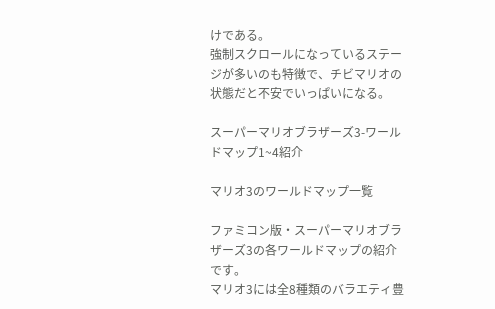けである。
強制スクロールになっているステージが多いのも特徴で、チビマリオの状態だと不安でいっぱいになる。

スーパーマリオブラザーズ3-ワールドマップ1~4紹介

マリオ3のワールドマップ一覧

ファミコン版・スーパーマリオブラザーズ3の各ワールドマップの紹介です。
マリオ3には全8種類のバラエティ豊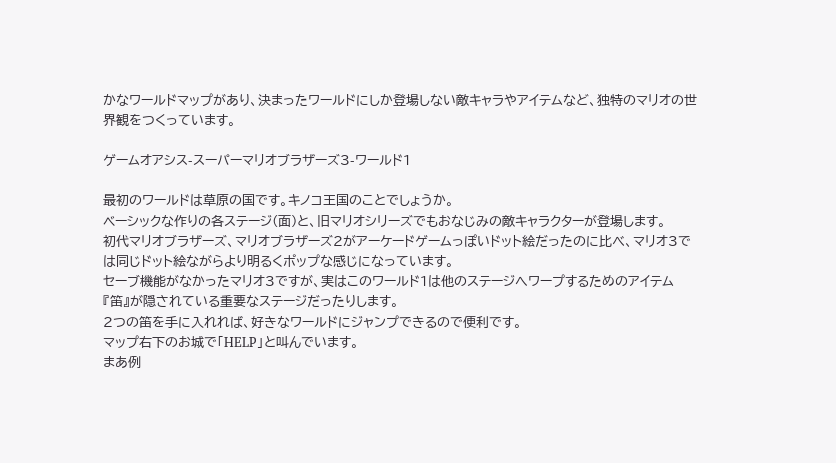かなワールドマップがあり、決まったワールドにしか登場しない敵キャラやアイテムなど、独特のマリオの世界観をつくっています。

ゲームオアシス-スーパーマリオブラザーズ3-ワールド1

最初のワールドは草原の国です。キノコ王国のことでしょうか。
ベーシックな作りの各ステージ(面)と、旧マリオシリーズでもおなじみの敵キャラクターが登場します。
初代マリオブラザーズ、マリオブラザーズ2がアーケードゲームっぽいドット絵だったのに比べ、マリオ3では同じドット絵ながらより明るくポップな感じになっています。
セーブ機能がなかったマリオ3ですが、実はこのワールド1は他のステージへワープするためのアイテム『笛』が隠されている重要なステージだったりします。
2つの笛を手に入れれば、好きなワールドにジャンプできるので便利です。
マップ右下のお城で「HELP」と叫んでいます。
まあ例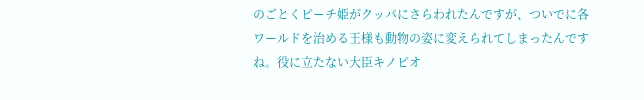のごとくピーチ姫がクッパにさらわれたんですが、ついでに各ワールドを治める王様も動物の姿に変えられてしまったんですね。役に立たない大臣キノピオ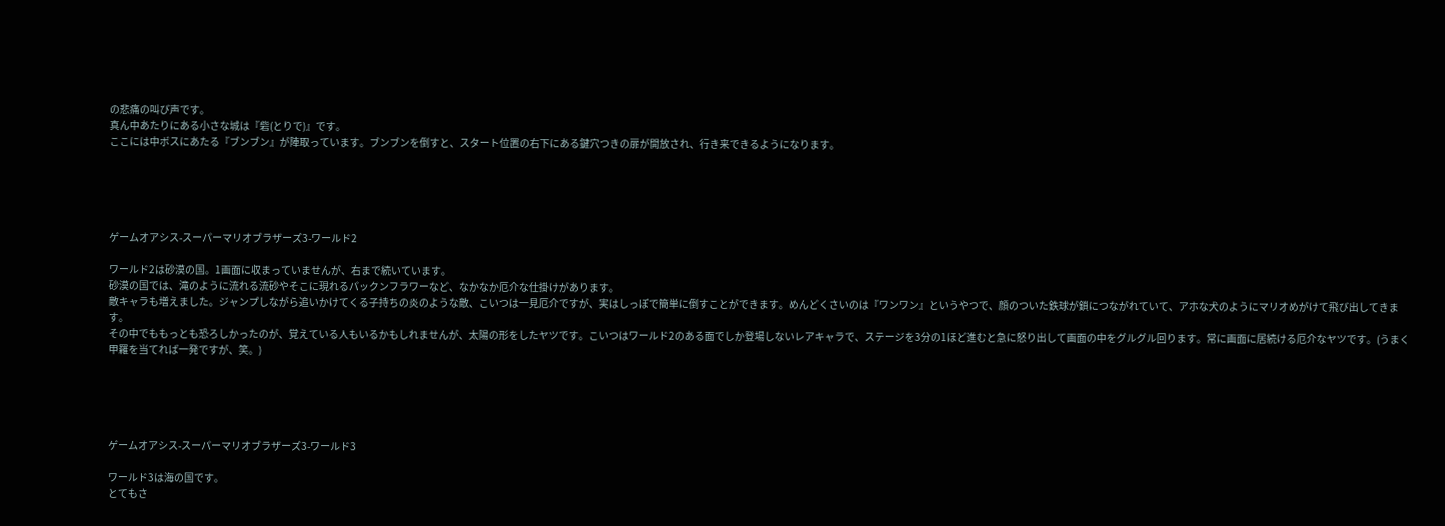の悲痛の叫び声です。
真ん中あたりにある小さな城は『砦(とりで)』です。
ここには中ボスにあたる『ブンブン』が陣取っています。ブンブンを倒すと、スタート位置の右下にある鍵穴つきの扉が開放され、行き来できるようになります。





ゲームオアシス-スーパーマリオブラザーズ3-ワールド2

ワールド2は砂漠の国。1画面に収まっていませんが、右まで続いています。
砂漠の国では、滝のように流れる流砂やそこに現れるパックンフラワーなど、なかなか厄介な仕掛けがあります。
敵キャラも増えました。ジャンプしながら追いかけてくる子持ちの炎のような敵、こいつは一見厄介ですが、実はしっぽで簡単に倒すことができます。めんどくさいのは『ワンワン』というやつで、顔のついた鉄球が鎖につながれていて、アホな犬のようにマリオめがけて飛び出してきます。
その中でももっとも恐ろしかったのが、覚えている人もいるかもしれませんが、太陽の形をしたヤツです。こいつはワールド2のある面でしか登場しないレアキャラで、ステージを3分の1ほど進むと急に怒り出して画面の中をグルグル回ります。常に画面に居続ける厄介なヤツです。(うまく甲羅を当てれば一発ですが、笑。)





ゲームオアシス-スーパーマリオブラザーズ3-ワールド3

ワールド3は海の国です。
とてもさ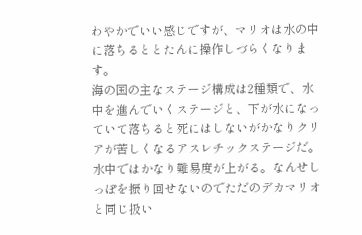わやかでいい感じですが、マリオは水の中に落ちるととたんに操作しづらくなります。
海の国の主なステージ構成は2種類で、水中を進んでいくステージと、下が水になっていて落ちると死にはしないがかなりクリアが苦しくなるアスレチックステージだ。
水中ではかなり難易度が上がる。なんせしっぽを振り回せないのでただのデカマリオと同じ扱い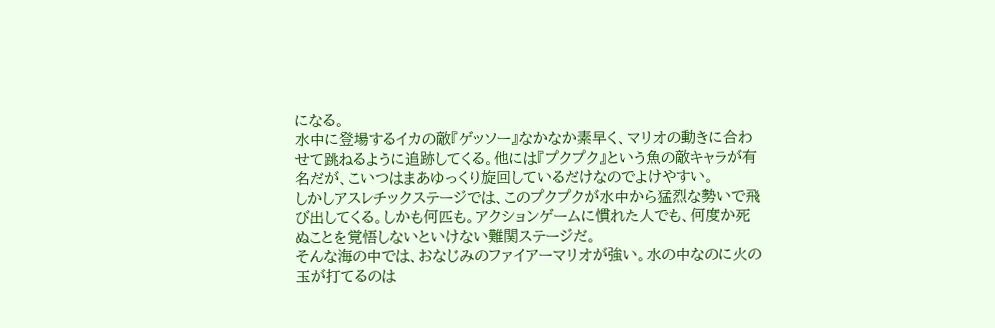になる。
水中に登場するイカの敵『ゲッソー』なかなか素早く、マリオの動きに合わせて跳ねるように追跡してくる。他には『プクプク』という魚の敵キャラが有名だが、こいつはまあゆっくり旋回しているだけなのでよけやすい。
しかしアスレチックステージでは、このプクプクが水中から猛烈な勢いで飛び出してくる。しかも何匹も。アクションゲームに慣れた人でも、何度か死ぬことを覚悟しないといけない難関ステージだ。
そんな海の中では、おなじみのファイアーマリオが強い。水の中なのに火の玉が打てるのは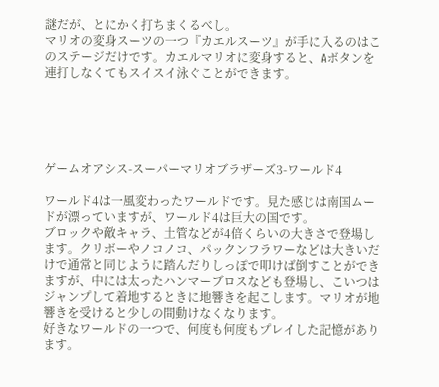謎だが、とにかく打ちまくるべし。
マリオの変身スーツの一つ『カエルスーツ』が手に入るのはこのステージだけです。カエルマリオに変身すると、Aボタンを連打しなくてもスイスイ泳ぐことができます。





ゲームオアシス-スーパーマリオブラザーズ3-ワールド4

ワールド4は一風変わったワールドです。見た感じは南国ムードが漂っていますが、ワールド4は巨大の国です。
ブロックや敵キャラ、土管などが4倍くらいの大きさで登場します。クリボーやノコノコ、パックンフラワーなどは大きいだけで通常と同じように踏んだりしっぽで叩けば倒すことができますが、中には太ったハンマーブロスなども登場し、こいつはジャンプして着地するときに地響きを起こします。マリオが地響きを受けると少しの間動けなくなります。
好きなワールドの一つで、何度も何度もプレイした記憶があります。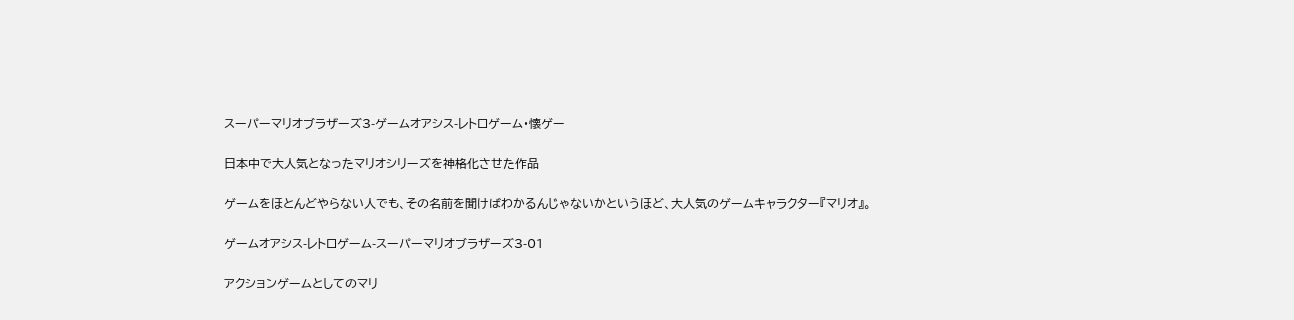スーパーマリオブラザーズ3-ゲームオアシス-レトロゲーム・懐ゲー

日本中で大人気となったマリオシリーズを神格化させた作品

ゲームをほとんどやらない人でも、その名前を聞けばわかるんじゃないかというほど、大人気のゲームキャラクター『マリオ』。

ゲームオアシス-レトロゲーム-スーパーマリオブラザーズ3-01

アクションゲームとしてのマリ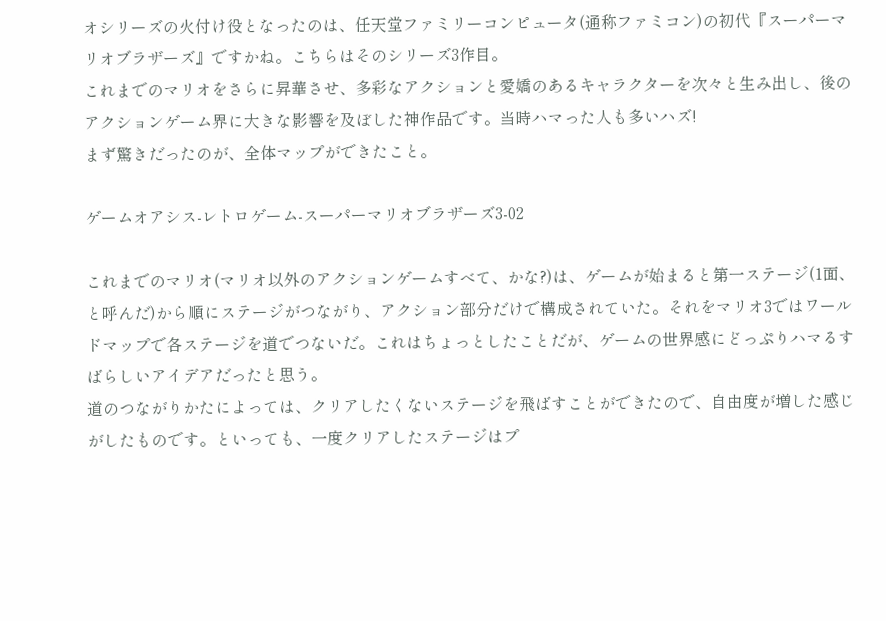オシリーズの火付け役となったのは、任天堂ファミリーコンピュータ(通称ファミコン)の初代『スーパーマリオブラザーズ』ですかね。こちらはそのシリーズ3作目。
これまでのマリオをさらに昇華させ、多彩なアクションと愛嬌のあるキャラクターを次々と生み出し、後のアクションゲーム界に大きな影響を及ぼした神作品です。当時ハマった人も多いハズ!
まず驚きだったのが、全体マップができたこと。

ゲームオアシス-レトロゲーム-スーパーマリオブラザーズ3-02

これまでのマリオ(マリオ以外のアクションゲームすべて、かな?)は、ゲームが始まると第一ステージ(1面、と呼んだ)から順にステージがつながり、アクション部分だけで構成されていた。それをマリオ3ではワールドマップで各ステージを道でつないだ。これはちょっとしたことだが、ゲームの世界感にどっぷりハマるすばらしいアイデアだったと思う。
道のつながりかたによっては、クリアしたくないステージを飛ばすことができたので、自由度が増した感じがしたものです。といっても、一度クリアしたステージはプ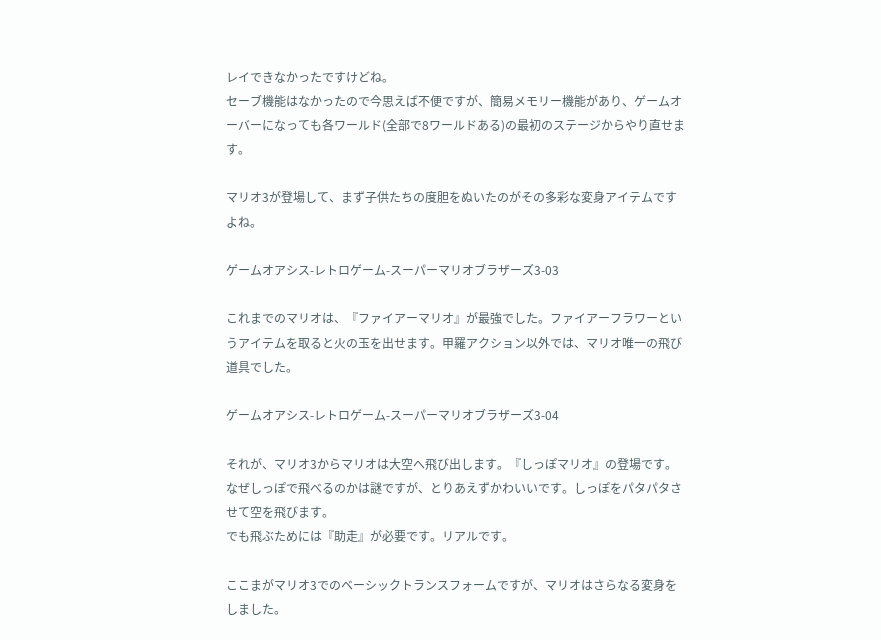レイできなかったですけどね。
セーブ機能はなかったので今思えば不便ですが、簡易メモリー機能があり、ゲームオーバーになっても各ワールド(全部で8ワールドある)の最初のステージからやり直せます。

マリオ3が登場して、まず子供たちの度胆をぬいたのがその多彩な変身アイテムですよね。

ゲームオアシス-レトロゲーム-スーパーマリオブラザーズ3-03

これまでのマリオは、『ファイアーマリオ』が最強でした。ファイアーフラワーというアイテムを取ると火の玉を出せます。甲羅アクション以外では、マリオ唯一の飛び道具でした。

ゲームオアシス-レトロゲーム-スーパーマリオブラザーズ3-04

それが、マリオ3からマリオは大空へ飛び出します。『しっぽマリオ』の登場です。
なぜしっぽで飛べるのかは謎ですが、とりあえずかわいいです。しっぽをパタパタさせて空を飛びます。
でも飛ぶためには『助走』が必要です。リアルです。

ここまがマリオ3でのベーシックトランスフォームですが、マリオはさらなる変身をしました。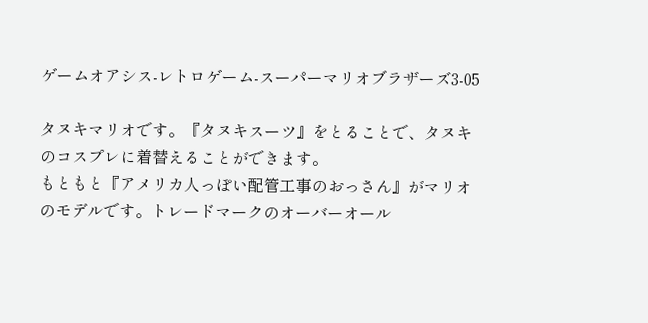ゲームオアシス-レトロゲーム-スーパーマリオブラザーズ3-05

タヌキマリオです。『タヌキスーツ』をとることで、タヌキのコスプレに着替えることができます。
もともと『アメリカ人っぽい配管工事のおっさん』がマリオのモデルです。トレードマークのオーバーオール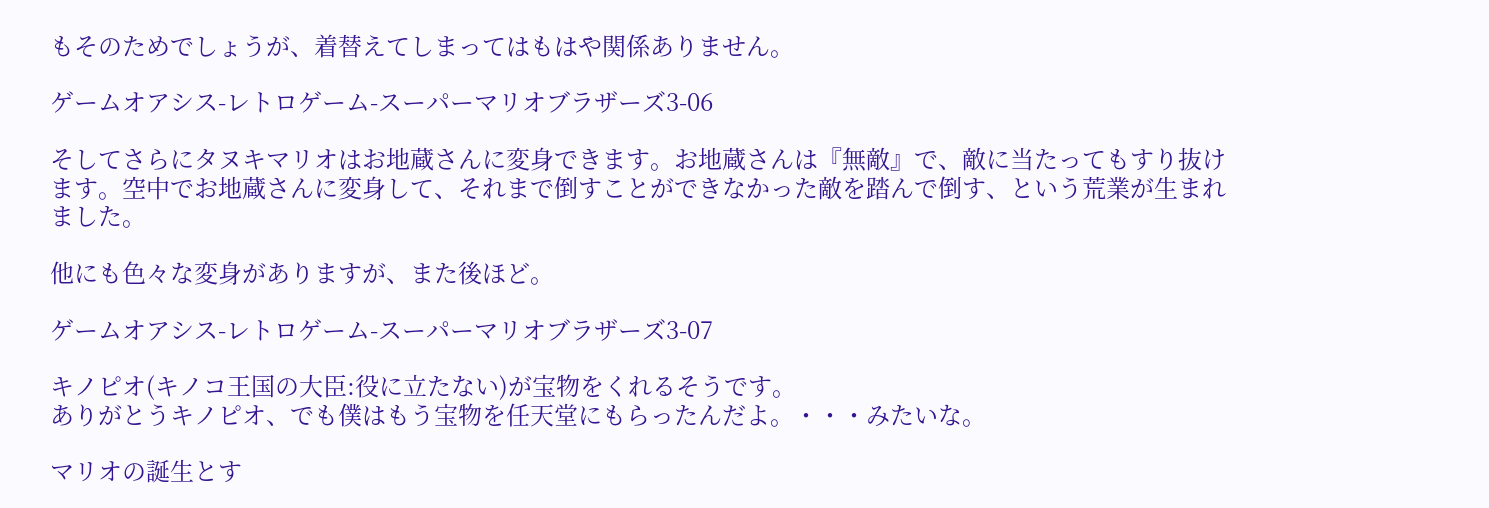もそのためでしょうが、着替えてしまってはもはや関係ありません。

ゲームオアシス-レトロゲーム-スーパーマリオブラザーズ3-06

そしてさらにタヌキマリオはお地蔵さんに変身できます。お地蔵さんは『無敵』で、敵に当たってもすり抜けます。空中でお地蔵さんに変身して、それまで倒すことができなかった敵を踏んで倒す、という荒業が生まれました。

他にも色々な変身がありますが、また後ほど。

ゲームオアシス-レトロゲーム-スーパーマリオブラザーズ3-07

キノピオ(キノコ王国の大臣:役に立たない)が宝物をくれるそうです。
ありがとうキノピオ、でも僕はもう宝物を任天堂にもらったんだよ。・・・みたいな。

マリオの誕生とす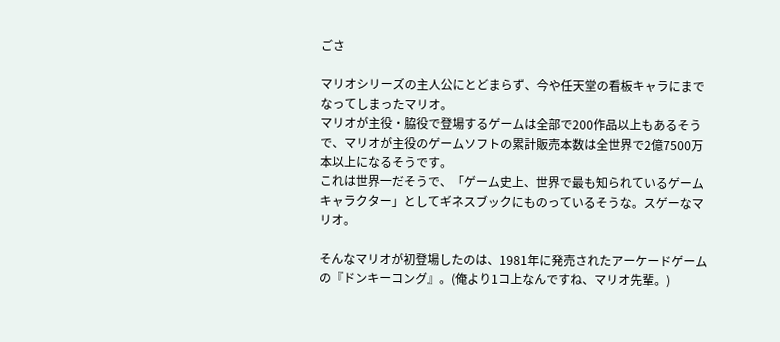ごさ

マリオシリーズの主人公にとどまらず、今や任天堂の看板キャラにまでなってしまったマリオ。
マリオが主役・脇役で登場するゲームは全部で200作品以上もあるそうで、マリオが主役のゲームソフトの累計販売本数は全世界で2億7500万本以上になるそうです。
これは世界一だそうで、「ゲーム史上、世界で最も知られているゲームキャラクター」としてギネスブックにものっているそうな。スゲーなマリオ。

そんなマリオが初登場したのは、1981年に発売されたアーケードゲームの『ドンキーコング』。(俺より1コ上なんですね、マリオ先輩。)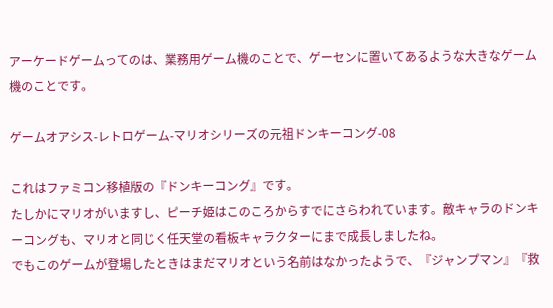アーケードゲームってのは、業務用ゲーム機のことで、ゲーセンに置いてあるような大きなゲーム機のことです。

ゲームオアシス-レトロゲーム-マリオシリーズの元祖ドンキーコング-08

これはファミコン移植版の『ドンキーコング』です。
たしかにマリオがいますし、ピーチ姫はこのころからすでにさらわれています。敵キャラのドンキーコングも、マリオと同じく任天堂の看板キャラクターにまで成長しましたね。
でもこのゲームが登場したときはまだマリオという名前はなかったようで、『ジャンプマン』『救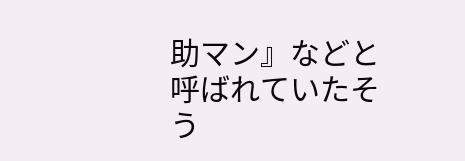助マン』などと呼ばれていたそう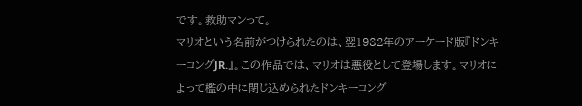です。救助マンって。
マリオという名前がつけられたのは、翌1982年のアーケード版『ドンキーコングJR.』。この作品では、マリオは悪役として登場します。マリオによって檻の中に閉じ込められたドンキーコング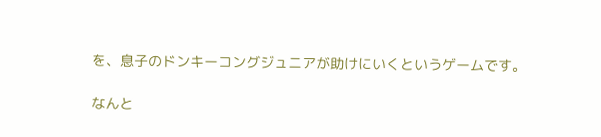を、息子のドンキーコングジュニアが助けにいくというゲームです。

なんと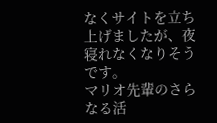なくサイトを立ち上げましたが、夜寝れなくなりそうです。
マリオ先輩のさらなる活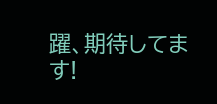躍、期待してます!